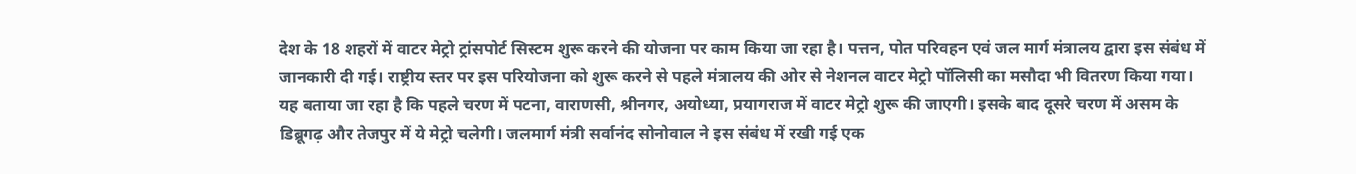देश के 18 शहरों में वाटर मेट्रो ट्रांसपोर्ट सिस्टम शुरू करने की योजना पर काम किया जा रहा है। पत्तन, पोत परिवहन एवं जल मार्ग मंत्रालय द्वारा इस संबंध में जानकारी दी गई। राष्ट्रीय स्तर पर इस परियोजना को शुरू करने से पहले मंत्रालय की ओर से नेशनल वाटर मेट्रो पॉलिसी का मसौदा भी वितरण किया गया।
यह बताया जा रहा है कि पहले चरण में पटना, वाराणसी, श्रीनगर, अयोध्या, प्रयागराज में वाटर मेट्रो शुरू की जाएगी। इसके बाद दूसरे चरण में असम के डिब्रूगढ़ और तेजपुर में ये मेट्रो चलेगी। जलमार्ग मंत्री सर्वानंद सोनोवाल ने इस संबंध में रखी गई एक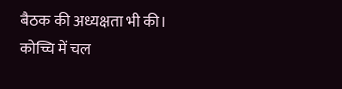बैठक की अध्यक्षता भी की।
कोच्चि में चल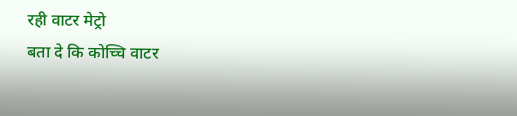रही वाटर मेट्रो
बता दे कि कोच्चि वाटर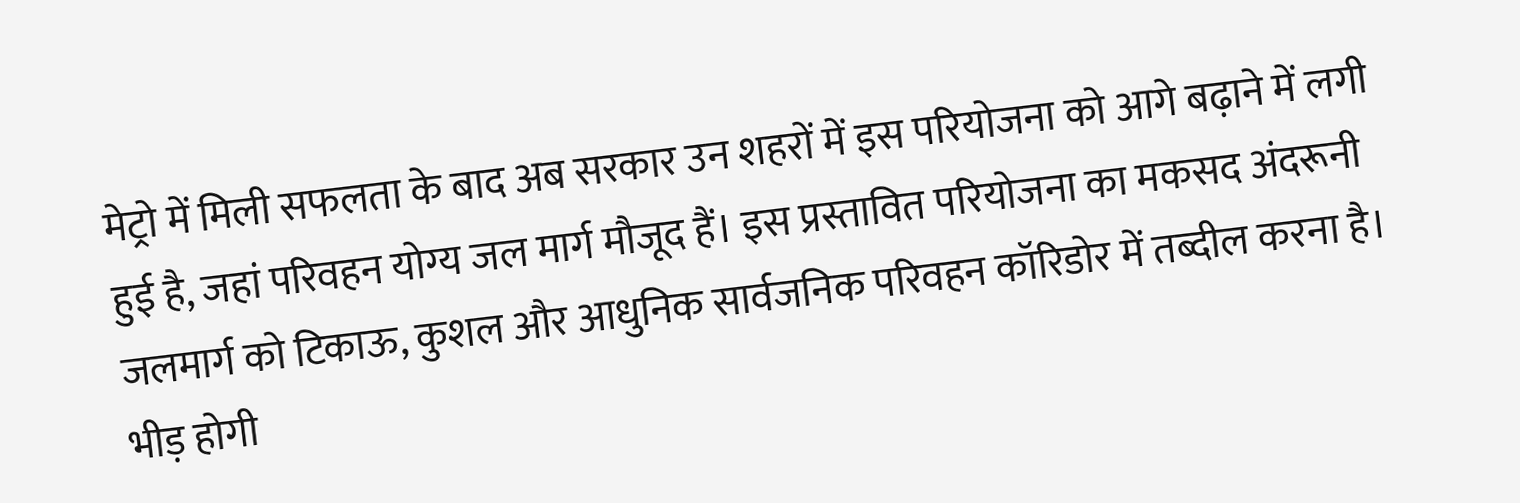मेट्रो में मिली सफलता के बाद अब सरकार उन शहरों में इस परियोजना को आगे बढ़ाने में लगी हुई है, जहां परिवहन योग्य जल मार्ग मौजूद हैं। इस प्रस्तावित परियोजना का मकसद अंदरूनी जलमार्ग को टिकाऊ, कुशल और आधुनिक सार्वजनिक परिवहन कॉरिडोर में तब्दील करना है।
भीड़ होगी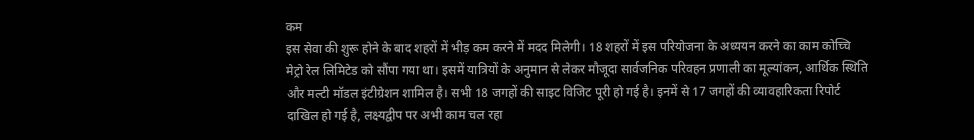कम
इस सेवा की शुरू होने के बाद शहरों में भीड़ कम करने में मदद मिलेगी। 18 शहरों में इस परियोजना के अध्ययन करने का काम कोच्चि मेट्रो रेल लिमिटेड को सौंपा गया था। इसमें यात्रियों के अनुमान से लेकर मौजूदा सार्वजनिक परिवहन प्रणाली का मूल्यांकन, आर्थिक स्थिति और मल्टी मॉडल इंटीग्रेशन शामिल है। सभी 18 जगहों की साइट विजिट पूरी हो गई है। इनमें से 17 जगहों की व्यावहारिकता रिपोर्ट दाखिल हो गई है, लक्ष्यद्वीप पर अभी काम चल रहा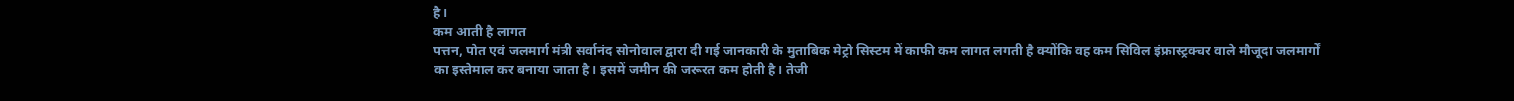है।
कम आती है लागत
पत्तन, पोत एवं जलमार्ग मंत्री सर्वानंद सोनोवाल द्वारा दी गई जानकारी के मुताबिक मेट्रो सिस्टम में काफी कम लागत लगती है क्योंकि वह कम सिविल इंफ्रास्ट्रक्चर वाले मौजूदा जलमार्गों का इस्तेमाल कर बनाया जाता है। इसमें जमीन की जरूरत कम होती है। तेजी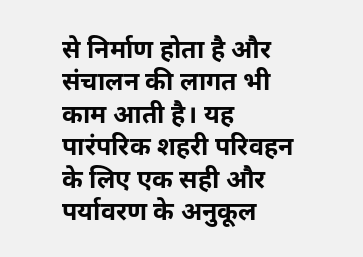से निर्माण होता है और संचालन की लागत भी काम आती है। यह पारंपरिक शहरी परिवहन के लिए एक सही और पर्यावरण के अनुकूल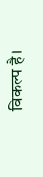विकल्प है।